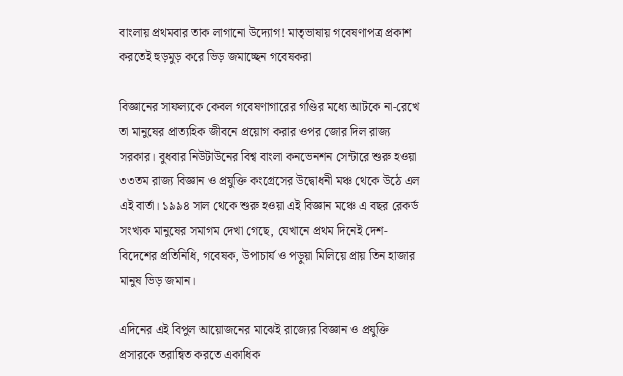বাংলায় প্রথমবার তাক লাগানো উদ্যোগ! মাতৃভাষায় গবেষণাপত্র প্রকাশ করতেই হুড়মুড় করে ভিড় জমাচ্ছেন গবেষকরা

বিজ্ঞানের সাফল্যকে কেবল গবেষণাগারের গণ্ডির মধ্যে আটকে না-রেখে তা মানুষের প্রাত্যহিক জীবনে প্রয়োগ করার ওপর জোর দিল রাজ্য সরকার। বুধবার নিউটাউনের বিশ্ব বাংলা কনভেনশন সেন্টারে শুরু হওয়া ৩৩তম রাজ্য বিজ্ঞান ও প্রযুক্তি কংগ্রেসের উদ্বোধনী মঞ্চ থেকে উঠে এল এই বার্তা। ১৯৯৪ সাল থেকে শুরু হওয়া এই বিজ্ঞান মঞ্চে এ বছর রেকর্ড সংখ্যক মানুষের সমাগম দেখা গেছে, যেখানে প্রথম দিনেই দেশ-বিদেশের প্রতিনিধি, গবেষক, উপাচার্য ও পড়ুয়া মিলিয়ে প্রায় তিন হাজার মানুষ ভিড় জমান।

এদিনের এই বিপুল আয়োজনের মাঝেই রাজ্যের বিজ্ঞান ও প্রযুক্তি প্রসারকে তরান্বিত করতে একাধিক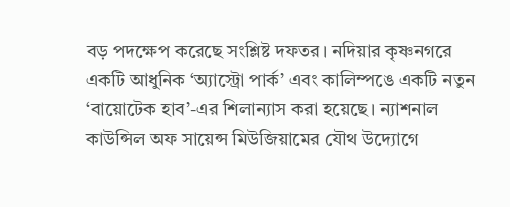বড় পদক্ষেপ করেছে সংশ্লিষ্ট দফতর। নদিয়ার কৃষ্ণনগরে একটি আধুনিক ‘অ্যাস্ট্রো পার্ক’ এবং কালিম্পঙে একটি নতুন ‘বায়োটেক হাব’-এর শিলান্যাস করা হয়েছে। ন্যাশনাল কাউন্সিল অফ সায়েন্স মিউজিয়ামের যৌথ উদ্যোগে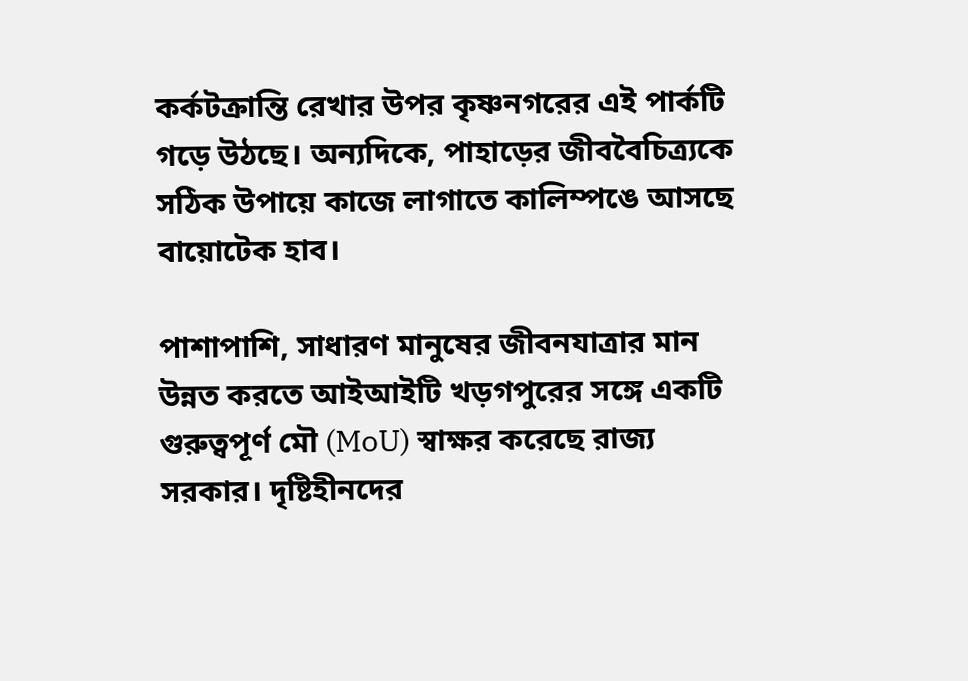কর্কটক্রান্তি রেখার উপর কৃষ্ণনগরের এই পার্কটি গড়ে উঠছে। অন্যদিকে, পাহাড়ের জীববৈচিত্র্যকে সঠিক উপায়ে কাজে লাগাতে কালিম্পঙে আসছে বায়োটেক হাব।

পাশাপাশি, সাধারণ মানুষের জীবনযাত্রার মান উন্নত করতে আইআইটি খড়গপুরের সঙ্গে একটি গুরুত্বপূর্ণ মৌ (MoU) স্বাক্ষর করেছে রাজ্য সরকার। দৃষ্টিহীনদের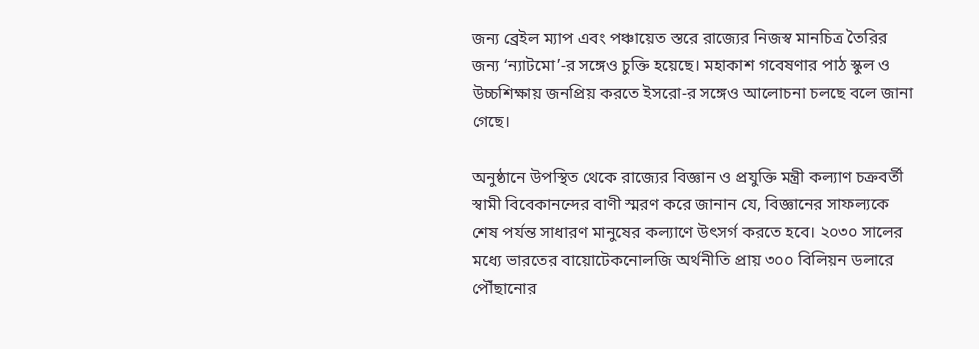জন্য ব্রেইল ম্যাপ এবং পঞ্চায়েত স্তরে রাজ্যের নিজস্ব মানচিত্র তৈরির জন্য ‘ন্যাটমো’-র সঙ্গেও চুক্তি হয়েছে। মহাকাশ গবেষণার পাঠ স্কুল ও উচ্চশিক্ষায় জনপ্রিয় করতে ইসরো-র সঙ্গেও আলোচনা চলছে বলে জানা গেছে।

অনুষ্ঠানে উপস্থিত থেকে রাজ্যের বিজ্ঞান ও প্রযুক্তি মন্ত্রী কল্যাণ চক্রবর্তী স্বামী বিবেকানন্দের বাণী স্মরণ করে জানান যে, বিজ্ঞানের সাফল্যকে শেষ পর্যন্ত সাধারণ মানুষের কল্যাণে উৎসর্গ করতে হবে। ২০৩০ সালের মধ্যে ভারতের বায়োটেকনোলজি অর্থনীতি প্রায় ৩০০ বিলিয়ন ডলারে পৌঁছানোর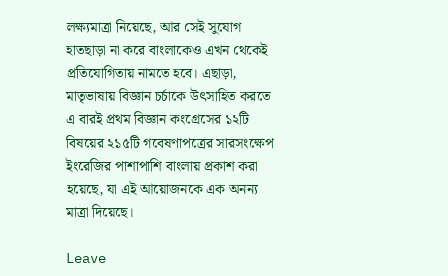লক্ষ্যমাত্রা নিয়েছে, আর সেই সুযোগ হাতছাড়া না করে বাংলাকেও এখন থেকেই প্রতিযোগিতায় নামতে হবে। এছাড়া, মাতৃভাষায় বিজ্ঞান চর্চাকে উৎসাহিত করতে এ বারই প্রথম বিজ্ঞান কংগ্রেসের ১২টি বিষয়ের ২১৫টি গবেষণাপত্রের সারসংক্ষেপ ইংরেজির পাশাপাশি বাংলায় প্রকাশ করা হয়েছে, যা এই আয়োজনকে এক অনন্য মাত্রা দিয়েছে।

Leave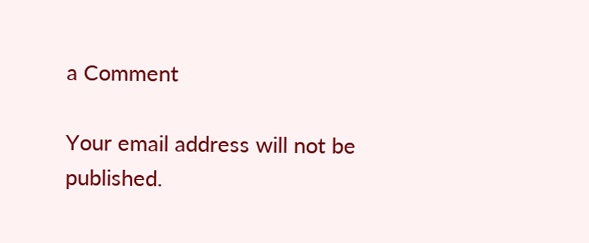a Comment

Your email address will not be published.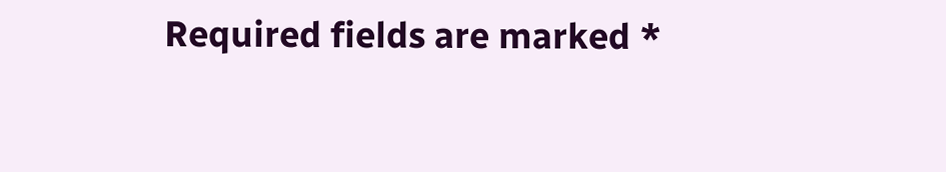Required fields are marked *